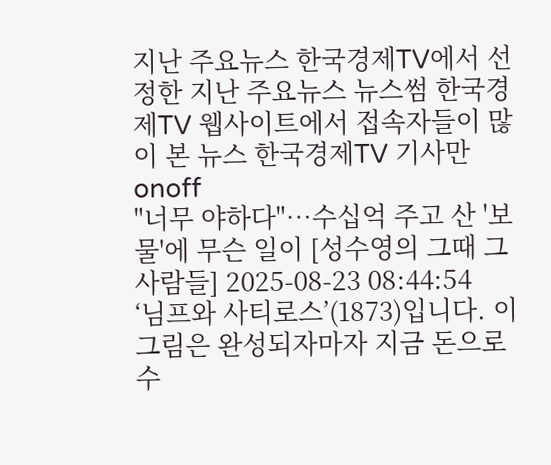지난 주요뉴스 한국경제TV에서 선정한 지난 주요뉴스 뉴스썸 한국경제TV 웹사이트에서 접속자들이 많이 본 뉴스 한국경제TV 기사만 onoff
"너무 야하다"…수십억 주고 산 '보물'에 무슨 일이 [성수영의 그때 그 사람들] 2025-08-23 08:44:54
‘님프와 사티로스’(1873)입니다. 이 그림은 완성되자마자 지금 돈으로 수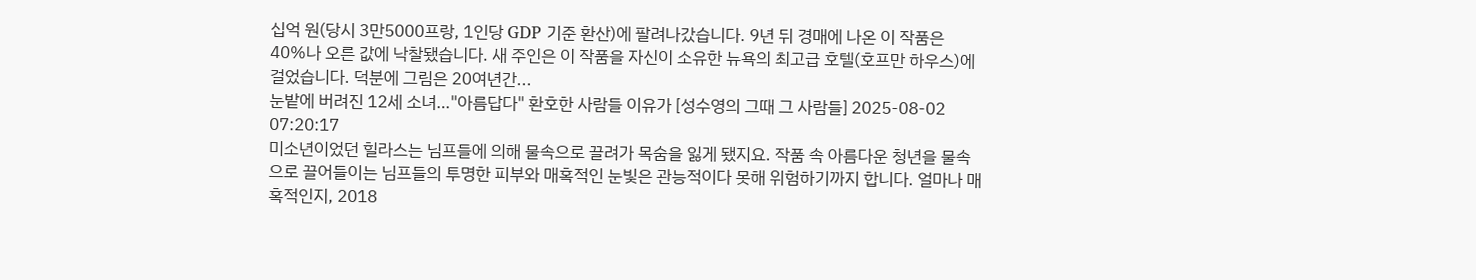십억 원(당시 3만5000프랑, 1인당 GDP 기준 환산)에 팔려나갔습니다. 9년 뒤 경매에 나온 이 작품은 40%나 오른 값에 낙찰됐습니다. 새 주인은 이 작품을 자신이 소유한 뉴욕의 최고급 호텔(호프만 하우스)에 걸었습니다. 덕분에 그림은 20여년간...
눈밭에 버려진 12세 소녀…"아름답다" 환호한 사람들 이유가 [성수영의 그때 그 사람들] 2025-08-02 07:20:17
미소년이었던 힐라스는 님프들에 의해 물속으로 끌려가 목숨을 잃게 됐지요. 작품 속 아름다운 청년을 물속으로 끌어들이는 님프들의 투명한 피부와 매혹적인 눈빛은 관능적이다 못해 위험하기까지 합니다. 얼마나 매혹적인지, 2018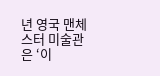년 영국 맨체스터 미술관은 ‘이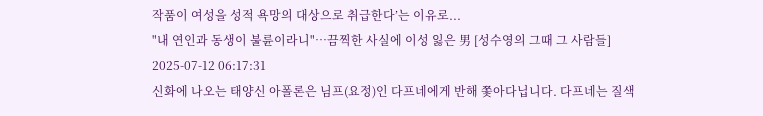작품이 여성을 성적 욕망의 대상으로 취급한다’는 이유로...
"내 연인과 동생이 불륜이라니"…끔찍한 사실에 이성 잃은 男 [성수영의 그때 그 사람들] 2025-07-12 06:17:31
신화에 나오는 태양신 아폴론은 님프(요정)인 다프네에게 반해 쫓아다닙니다. 다프네는 질색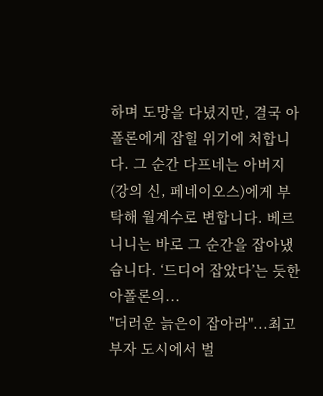하며 도망을 다녔지만, 결국 아폴론에게 잡힐 위기에 처합니다. 그 순간 다프네는 아버지(강의 신, 페네이오스)에게 부탁해 월계수로 변합니다. 베르니니는 바로 그 순간을 잡아냈습니다. ‘드디어 잡았다’는 듯한 아폴론의...
"더러운 늙은이 잡아라"...최고 부자 도시에서 벌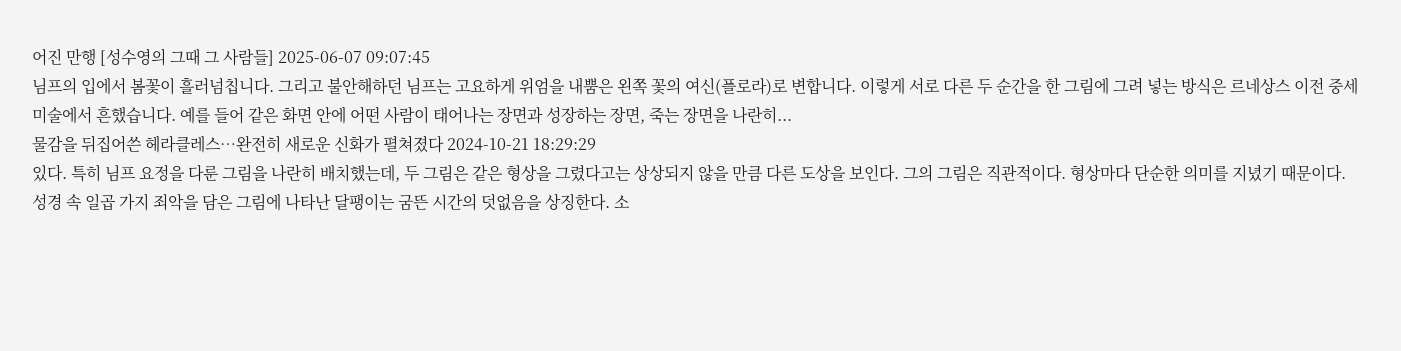어진 만행 [성수영의 그때 그 사람들] 2025-06-07 09:07:45
님프의 입에서 봄꽃이 흘러넘칩니다. 그리고 불안해하던 님프는 고요하게 위엄을 내뿜은 왼쪽 꽃의 여신(플로라)로 변합니다. 이렇게 서로 다른 두 순간을 한 그림에 그려 넣는 방식은 르네상스 이전 중세 미술에서 흔했습니다. 예를 들어 같은 화면 안에 어떤 사람이 태어나는 장면과 성장하는 장면, 죽는 장면을 나란히...
물감을 뒤집어쓴 헤라클레스…완전히 새로운 신화가 펼쳐졌다 2024-10-21 18:29:29
있다. 특히 님프 요정을 다룬 그림을 나란히 배치했는데, 두 그림은 같은 형상을 그렸다고는 상상되지 않을 만큼 다른 도상을 보인다. 그의 그림은 직관적이다. 형상마다 단순한 의미를 지녔기 때문이다. 성경 속 일곱 가지 죄악을 담은 그림에 나타난 달팽이는 굼뜬 시간의 덧없음을 상징한다. 소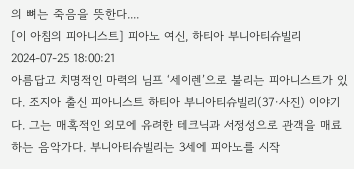의 뼈는 죽음을 뜻한다....
[이 아침의 피아니스트] 피아노 여신, 하티아 부니아티슈빌리 2024-07-25 18:00:21
아름답고 치명적인 마력의 님프 ‘세이렌’으로 불리는 피아니스트가 있다. 조지아 출신 피아니스트 하티아 부니아티슈빌리(37·사진) 이야기다. 그는 매혹적인 외모에 유려한 테크닉과 서정성으로 관객을 매료하는 음악가다. 부니아티슈빌리는 3세에 피아노를 시작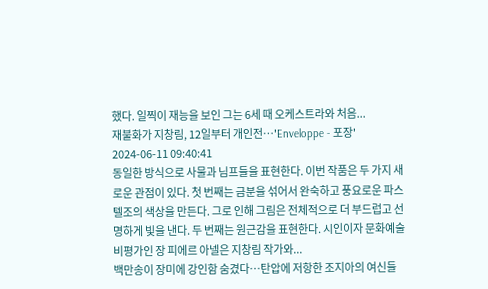했다. 일찍이 재능을 보인 그는 6세 때 오케스트라와 처음...
재불화가 지창림, 12일부터 개인전…'Enveloppe - 포장' 2024-06-11 09:40:41
동일한 방식으로 사물과 님프들을 표현한다. 이번 작품은 두 가지 새로운 관점이 있다. 첫 번째는 금분을 섞어서 완숙하고 풍요로운 파스텔조의 색상을 만든다. 그로 인해 그림은 전체적으로 더 부드럽고 선명하게 빛을 낸다. 두 번째는 원근감을 표현한다. 시인이자 문화예술 비평가인 장 피에르 아넬은 지창림 작가와...
백만송이 장미에 강인함 숨겼다…탄압에 저항한 조지아의 여신들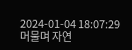2024-01-04 18:07:29
머물며 자연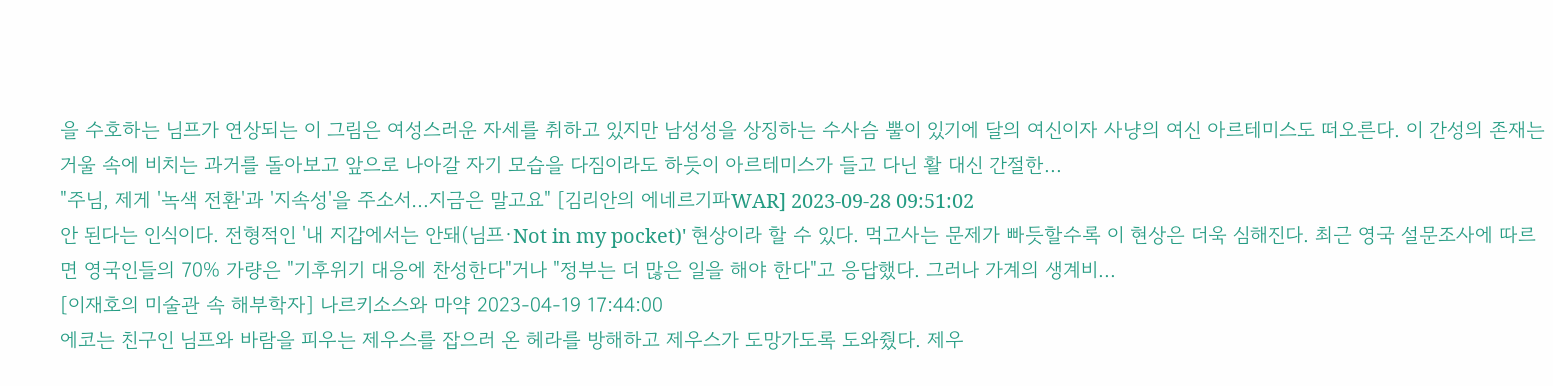을 수호하는 님프가 연상되는 이 그림은 여성스러운 자세를 취하고 있지만 남성성을 상징하는 수사슴 뿔이 있기에 달의 여신이자 사냥의 여신 아르테미스도 떠오른다. 이 간성의 존재는 거울 속에 비치는 과거를 돌아보고 앞으로 나아갈 자기 모습을 다짐이라도 하듯이 아르테미스가 들고 다닌 활 대신 간절한...
"주님, 제게 '녹색 전환'과 '지속성'을 주소서…지금은 말고요" [김리안의 에네르기파WAR] 2023-09-28 09:51:02
안 된다는 인식이다. 전형적인 '내 지갑에서는 안돼(님프·Not in my pocket)' 현상이라 할 수 있다. 먹고사는 문제가 빠듯할수록 이 현상은 더욱 심해진다. 최근 영국 설문조사에 따르면 영국인들의 70% 가량은 "기후위기 대응에 찬성한다"거나 "정부는 더 많은 일을 해야 한다"고 응답했다. 그러나 가계의 생계비...
[이재호의 미술관 속 해부학자] 나르키소스와 마약 2023-04-19 17:44:00
에코는 친구인 님프와 바람을 피우는 제우스를 잡으러 온 헤라를 방해하고 제우스가 도망가도록 도와줬다. 제우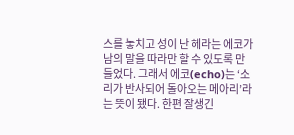스를 놓치고 성이 난 헤라는 에코가 남의 말을 따라만 할 수 있도록 만들었다. 그래서 에코(echo)는 ‘소리가 반사되어 돌아오는 메아리’라는 뜻이 됐다. 한편 잘생긴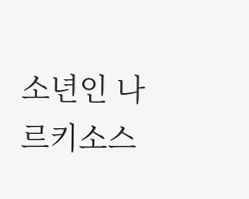소년인 나르키소스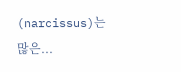(narcissus)는 많은...